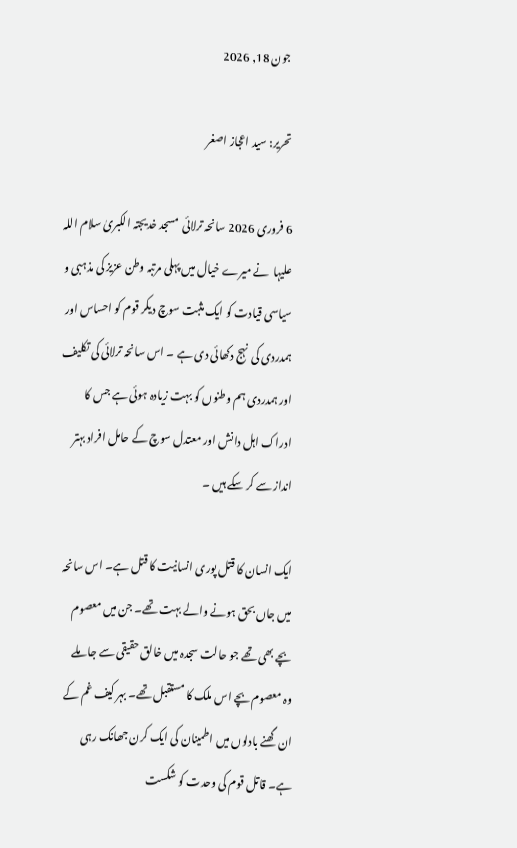جون 18, 2026

تحریر: سید اعجاز اصغر

6 فروری 2026 سانحہ ترلائی  مسجد خدیجتہ الکبریٰ سلام اللہ علیہا  نے میرے خیال میں پہلی مرتبہ وطن عزیز کی مذہبی و سیاسی قیادت کو ایک مثبت سوچ دیکر قوم کو احساس اور ہمدردی کی نہج دکھائی دی ہے ۔ اس سانحہ ترلائی کی تکلیف اور ہمدردی ہم وطنوں کو بہت زیادہ ہوئی ہے جس کا ادراک اہل دانش اور معتدل سوچ کے حامل افراد بہتر انداز سے کر سکے ہیں ۔

ایک انسان کا قتل پوری انسانیت کا قتل ہے۔ اس سانحہ میں جاں بحق ہونے والے بہت تھے۔ جن میں معصوم بچے بھی تھے جو حالت سجدہ میں خالق حقیقی سے جا ملے وہ معصوم بچے اس ملک کا مستقبل تھے۔ بہر کیف غم کے ان گھنے بادلوں میں اطمینان کی ایک کرن جھانک رہی ہے۔ قاتل قوم کی وحدت کو شکست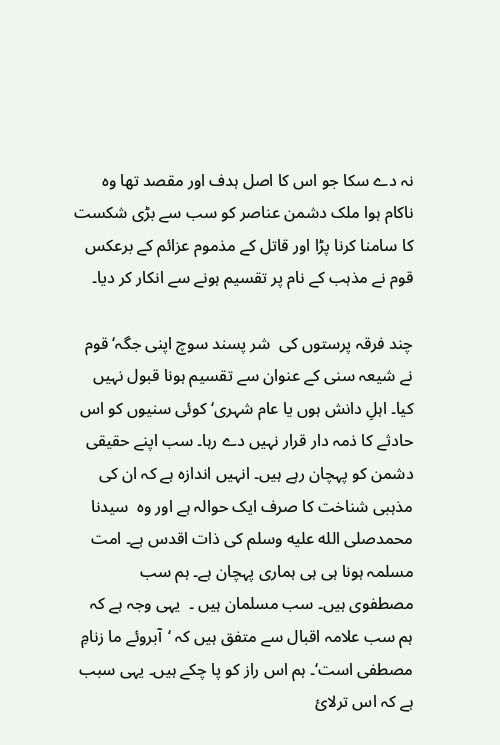نہ دے سکا جو اس کا اصل ہدف اور مقصد تھا وہ ناکام ہوا ملک دشمن عناصر کو سب سے بڑی شکست کا سامنا کرنا پڑا اور قاتل کے مذموم عزائم کے برعکس قوم نے مذہب کے نام پر تقسیم ہونے سے انکار کر دیا۔

چند فرقہ پرستوں کی  شر پسند سوچ اپنی جگہ‘ قوم نے شیعہ سنی کے عنوان سے تقسیم ہونا قبول نہیں کیا۔ اہلِ دانش ہوں یا عام شہری‘ کوئی سنیوں کو اس حادثے کا ذمہ دار قرار نہیں دے رہا۔ سب اپنے حقیقی دشمن کو پہچان رہے ہیں۔ انہیں اندازہ ہے کہ ان کی مذہبی شناخت کا صرف ایک حوالہ ہے اور وہ  سیدنا محمدصلى الله عليه وسلم کی ذات اقدس ہے۔ امت مسلمہ ہونا ہی ہی ہماری پہچان ہے۔ ہم سب مصطفوی ہیں۔ سب مسلمان ہیں ۔  یہی وجہ ہے کہ ہم سب علامہ اقبال سے متفق ہیں کہ ‘آبروئے ما زنامِ مصطفی است‘۔ ہم اس راز کو پا چکے ہیں۔ یہی سبب ہے کہ اس ترلائ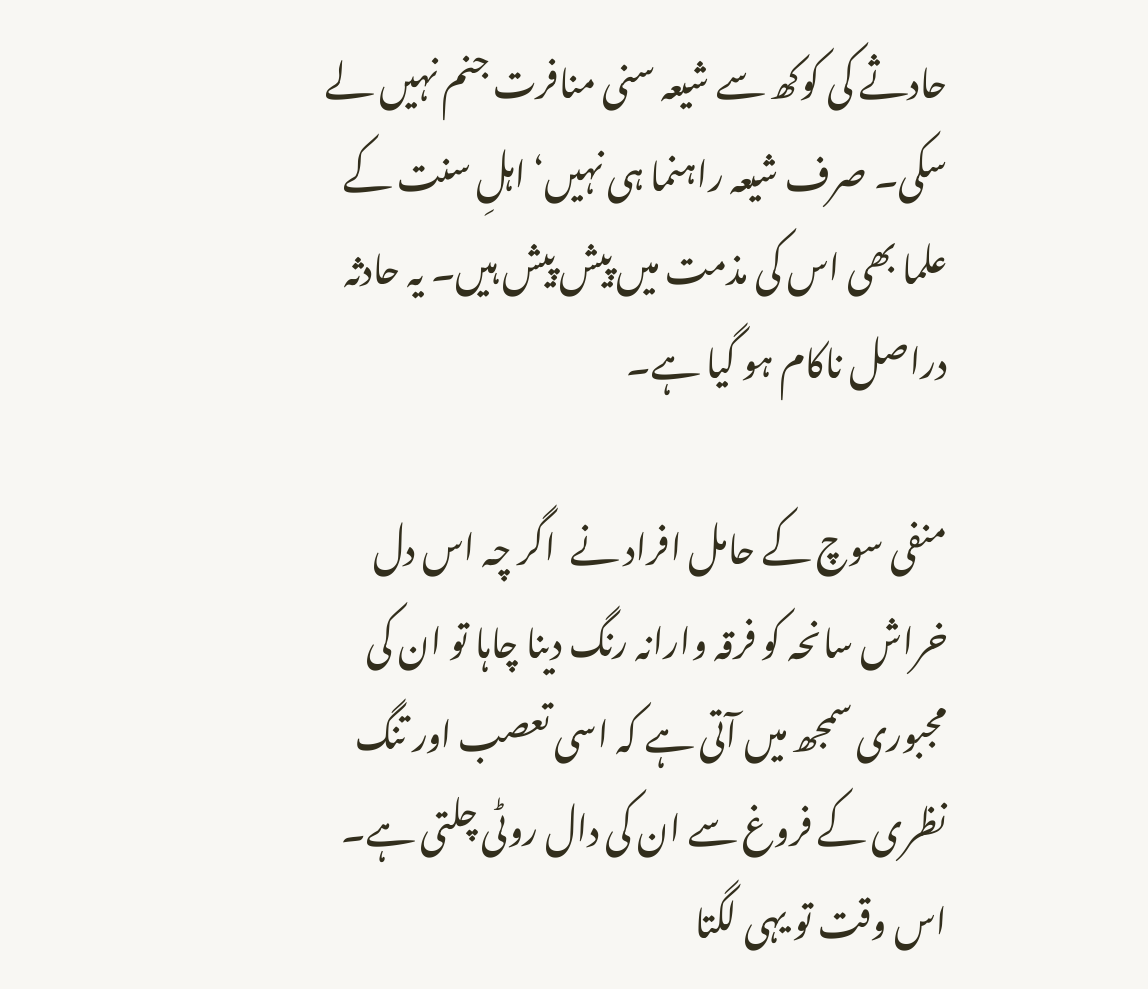حادثے کی کوکھ سے شیعہ سنی منافرت جنم نہیں لے سکی۔ صرف شیعہ راہنما ہی نہیں‘ اہلِ سنت کے علما بھی اس کی مذمت میں پیش پیش ہیں۔ یہ حادثہ دراصل ناکام ہو گیا ہے۔

منفی سوچ کے حامل افراد نے  اگر چہ اس دل خراش سانحہ کو فرقہ وارانہ رنگ دینا چاہا تو ان کی مجبوری سمجھ میں آتی ہے کہ اسی تعصب اور تنگ نظری کے فروغ سے ان کی دال روٹی چلتی ہے۔ اس وقت تو یہی لگتا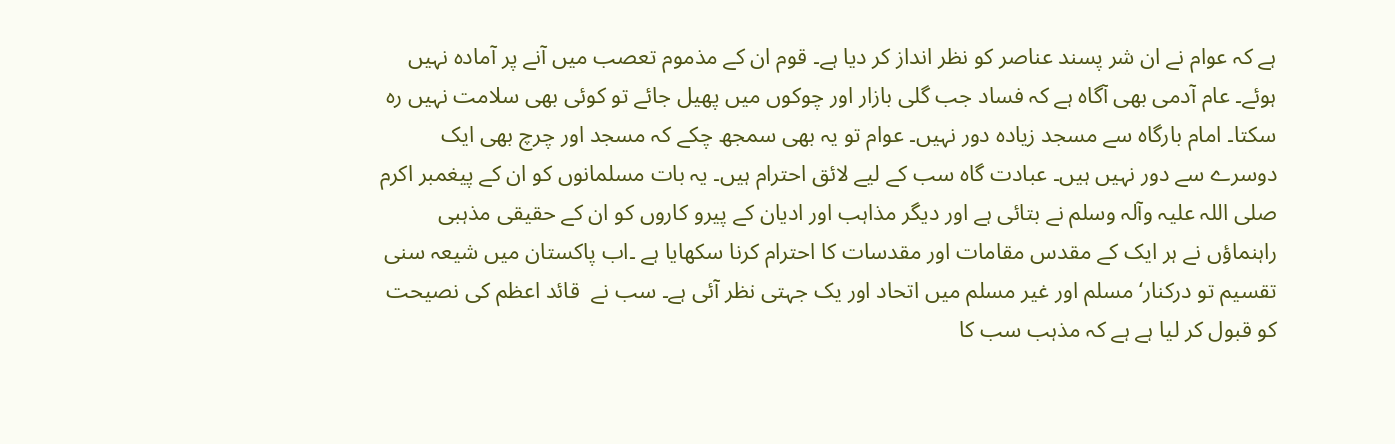ہے کہ عوام نے ان شر پسند عناصر کو نظر انداز کر دیا ہے۔ قوم ان کے مذموم تعصب میں آنے پر آمادہ نہیں ہوئے۔ عام آدمی بھی آگاہ ہے کہ فساد جب گلی بازار اور چوکوں میں پھیل جائے تو کوئی بھی سلامت نہیں رہ سکتا۔ امام بارگاہ سے مسجد زیادہ دور نہیں۔ عوام تو یہ بھی سمجھ چکے کہ مسجد اور چرچ بھی ایک دوسرے سے دور نہیں ہیں۔ عبادت گاہ سب کے لیے لائق احترام ہیں۔ یہ بات مسلمانوں کو ان کے پیغمبر اکرم صلی اللہ علیہ وآلہ وسلم نے بتائی ہے اور دیگر مذاہب اور ادیان کے پیرو کاروں کو ان کے حقیقی مذہبی راہنماؤں نے ہر ایک کے مقدس مقامات اور مقدسات کا احترام کرنا سکھایا ہے ۔اب پاکستان میں شیعہ سنی تقسیم تو درکنار‘ مسلم اور غیر مسلم میں اتحاد اور یک جہتی نظر آئی ہے۔ سب نے  قائد اعظم کی نصیحت کو قبول کر لیا ہے ہے کہ مذہب سب کا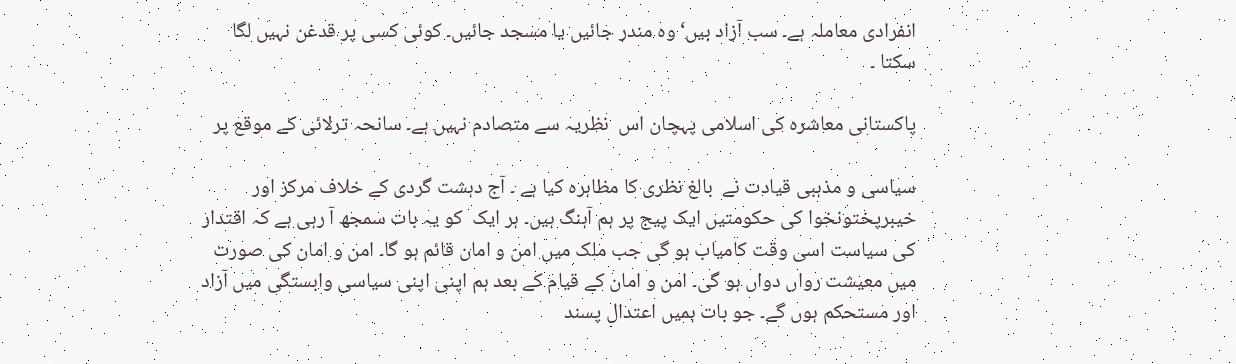انفرادی معاملہ ہے۔ سب آزاد ہیں‘ وہ مندر جائیں یا مسجد جائیں۔ کوئی کسی پر قدغن نہیں لگا سکتا ۔

پاکستانی معاشرہ کی اسلامی پہچان اس  نظریہ سے متصادم نہیں ہے۔ سانحہ ترلائی کے موقع پر

سیاسی و مذہبی قیادت نے  بالغ نظری کا مظاہرہ کیا ہے ۔ آج دہشت گردی کے خلاف مرکز اور خیبرپختونخوا کی حکومتیں ایک پیج پر ہم آہنگ ہیں۔ ہر ایک  کو یہ بات سمجھ آ رہی ہے کہ اقتدار کی سیاست اسی وقت کامیاب ہو گی جب ملک میں امن و امان قائم ہو گا۔ امن و امان کی صورت میں معیشت رواں دواں ہو گی۔ امن و امان کے قیام کے بعد ہم اپنی اپنی سیاسی وابستگی میں آزاد اور مستحکم ہوں گے۔ جو بات ہمیں اعتدال پسند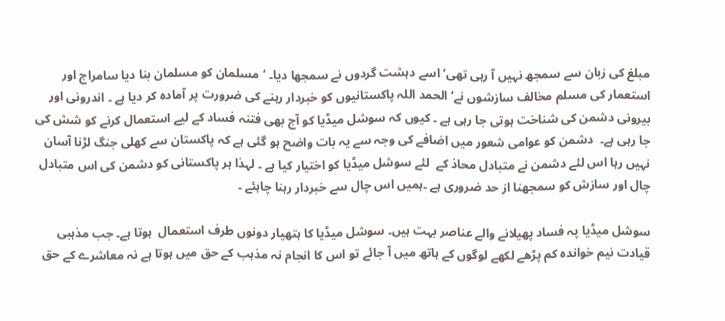مبلغ کی زبان سے سمجھ نہیں آ رہی تھی‘ اسے دہشت گردوں نے سمجھا دیا۔ ‘مسلمان کو مسلمان بنا دیا سامراج اور استعمار کی مسلم مخالف سازشوں نے‘ الحمد اللہ پاکستانیوں کو خبردار رہنے کی ضرورت پر آمادہ کر دیا ہے ۔ اندرونی اور بیرونی دشمن کی شناخت ہوتی جا رہی ہے ۔ کیوں کہ سوشل میڈیا کو آج بھی فتنہ فساد کے لیے استعمال کرنے کو شش کی جا رہی ہے۔  دشمن کو عوامی شعور میں اضافے کی وجہ سے یہ بات واضح ہو گئی ہے کہ پاکستان سے کھلی جنگ لڑنا آسان نہیں رہا اس لئے دشمن نے متبادل محاذ کے  لئے سوشل میڈیا کو اختیار کیا ہے ۔ لہذا ہر پاکستانی کو دشمن کی اس متبادل چال اور سازش کو سمجھنا از حد ضروری ہے ۔ہمیں اس چال سے خبردار رہنا چاہئے ۔

سوشل میڈیا پہ فساد پھیلانے والے عناصر بہت ہیں۔ سوشل میڈیا کا ہتھیار دونوں طرف استعمال  ہوتا ہے۔ جب مذہبی قیادت نیم خواندہ کم پڑھے لکھے لوگوں کے ہاتھ میں آ جائے تو اس کا انجام نہ مذہب کے حق میں ہوتا ہے نہ معاشرے کے حق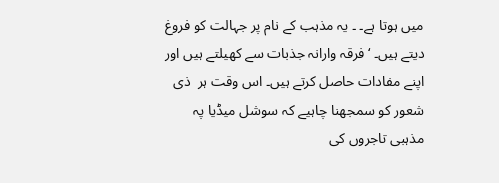میں ہوتا ہے۔ ۔ یہ مذہب کے نام پر جہالت کو فروغ دیتے ہیں۔ ‘ فرقہ وارانہ جذبات سے کھیلتے ہیں اور اپنے مفادات حاصل کرتے ہیں۔ اس وقت ہر  ذی شعور کو سمجھنا چاہیے کہ سوشل میڈیا پہ مذہبی تاجروں کی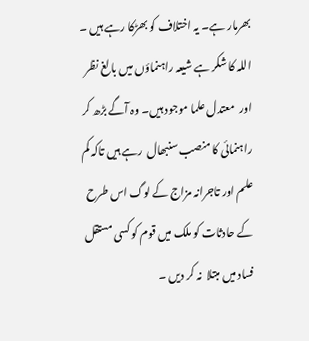بھرمار ہے۔ یہ اختلاف کو بھڑکا رہے ہیں ۔ اللہ کا شکر ہے شیعہ راہنماؤں میں بالغ نظر اور  معتدل علما موجود ہیں۔ وہ آگے بڑھ کر راہنمائی کا منصب سنبھال  رہے ہیں تاکہ کم علم اور تاجرانہ مزاج کے لوگ اس طرح کے حادثات کو ملک میں قوم کو کسی مستقل فساد میں مبتلا  نہ کر دیں ۔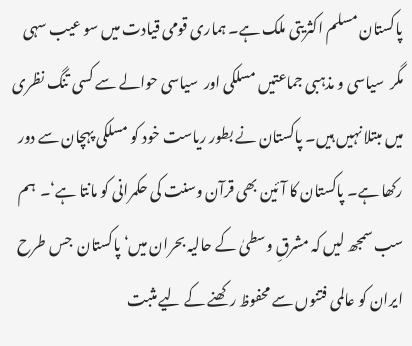پاکستان مسلم اکثریتی ملک ہے۔ ہماری قومی قیادت میں سو عیب سہی مگر  سیاسی و مذہبی جماعتیں مسلکی اور  سیاسی حوالے سے کسی تنگ نظری میں مبتلا نہیں ہیں۔ پاکستان نے بطور ریاست خود کو مسلکی پہچان سے دور رکھا ہے۔ پاکستان کا آئین بھی قرآن وسنت کی حکمرانی کو مانتا ہے‘۔  ہم سب سمجھ لیں کہ مشرقِ وسطیٰ کے حالیہ بحران میں‘ پاکستان  جس طرح ایران کو عالمی فتنوں سے محفوظ رکھنے کے لیے مثبت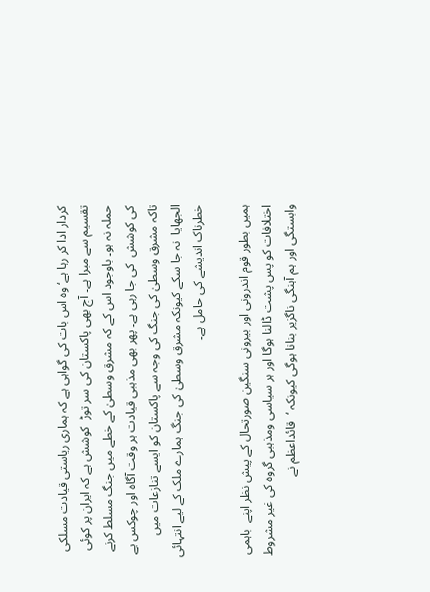کردار ادا کر رہا ہے‘ وہ اس بات کی گواہی ہے کہ ہماری ریاستی قیادت مسلکی تقسیم سے مبرا ہے۔ آج بھی پاکستان کی سر توڑ  کوشش ہے کہ ایران پر کوئی حملہ نہ ہو۔ باوجود اس کے کہ مشرق وسطیٰ کے خطے میں جنگ مسلط کرنے کی کوشش  کی جا رہی ہے۔ پھر بھی مذہبی قیادت ہر وقت آگاہ اور چوکس یے  تاکہ مشرق وسطیٰ کی جنگ کی وجہ سے پاکستان کو ایسے تنازعات میں الجھایا  نہ جا سکے کیونکہ مشرق وسطیٰ کی جنگ ہمارے ملک کے لیے انتہائی خطرناک اندیشے کی حامل ہے۔

ہمیں بطور قوم اندرونی اور بیرونی سنگین صورتحال کے پیش نظر اپنے  باہمی اختلافات کو پس پشت ڈالنا ہوگا اور ہر سیاسی ومذہبی گروہ کی غیر مشروط وابستگی اور ہم آہنگی ناگزیر بنانا ہوگی کیونکہ ‘  قائداعظم نے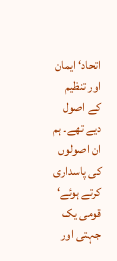اتحاد‘ ایمان اور تنظیم کے اصول دیے تھے۔ ہم ان اصولوں کی پاسداری کرتے ہوئے‘ قومی یک جہتی اور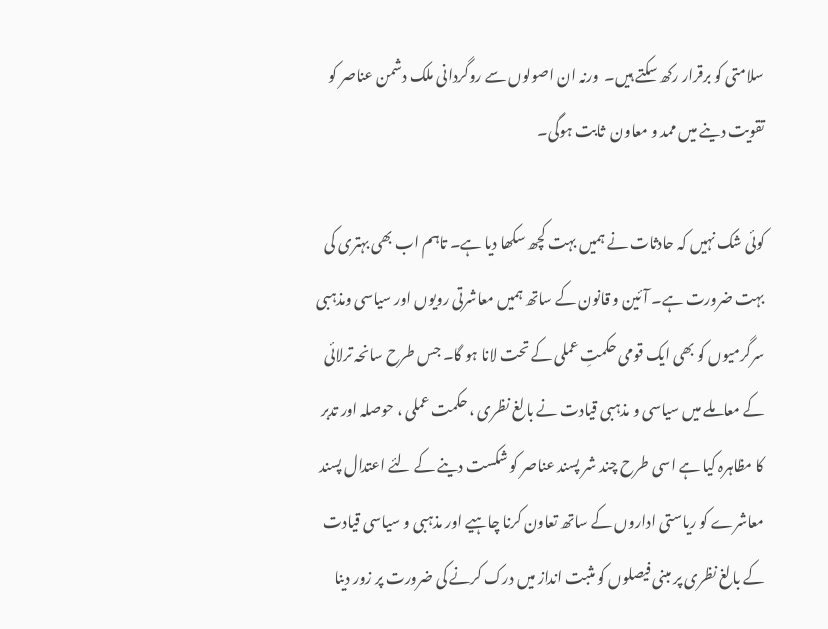سلامتی کو برقرار رکھ سکتے ہیں۔  ورنہ ان اصولوں سے روگردانی ملک دشمن عناصر کو تقویت دینے میں ممد و معاون  ثابت ہوگی۔

کوئی شک نہیں کہ حادثات نے ہمیں بہت کچھ سکھا دیا ہے۔ تاہم اب بھی بہتری کی بہت ضرورت ہے۔ آئین و قانون کے ساتھ ہمیں معاشرتی رویوں اور سیاسی ومذہبی سرگرمیوں کو بھی ایک قومی حکمتِ عملی کے تحت لانا ہو گا۔ جس طرح سانحہ ترلائی کے معاملے میں سیاسی و مذہبی قیادت نے بالغ نظری ، حکمت عملی ، حوصلہ اور تدبر کا مظاہرہ کیا ہے اسی طرح چند شر پسند عناصر کو شکست دینے کے لئے اعتدال پسند معاشرے کو ریاستی اداروں کے ساتھ تعاون کرنا چاہیے اور مذہبی و سیاسی قیادت کے بالغ نظری پر مبنی فیصلوں کو مثبت انداز میں درک کرنے کی ضرورت پر زور دینا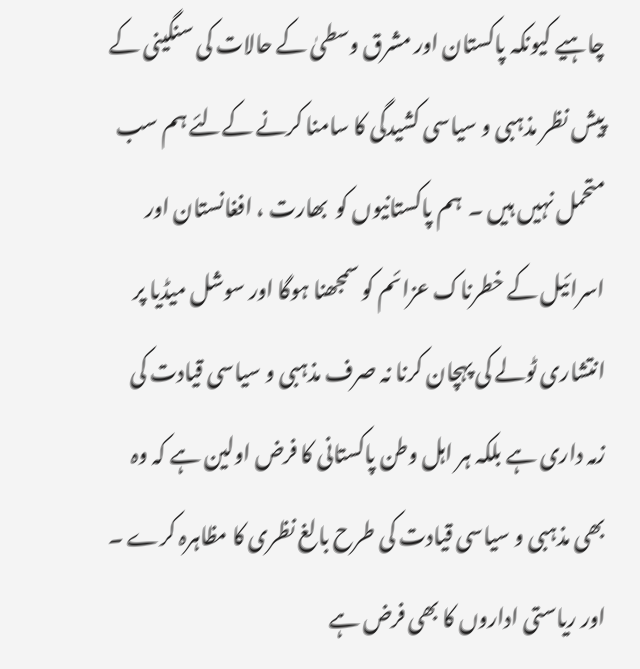چاہیے کیونکہ پاکستان اور مشرق وسطیٰ کے حالات کی سنگینی کے پیش نظر مذہبی و سیاسی کشیدگی کا سامنا کرنے کےلئے ہم سب متحمل نہیں ہیں ۔  ہم پاکستانیوں کو  بھارت ، افغانستان اور اسرائیل کے خطرناک عزائم کو سمجھنا ہوگا اور سوشل میڈیا پر انتشاری ٹولے کی پہچان کرنا نہ صرف مذہبی و سیاسی قیادت کی زمہ داری ہے بلکہ ہر اہل وطن پاکستانی کا فرض اولین ہے کہ وہ بھی مذہبی و سیاسی قیادت کی طرح بالغ نظری کا مظاہرہ کرے ۔ اور ریاستی اداروں کا بھی فرض ہے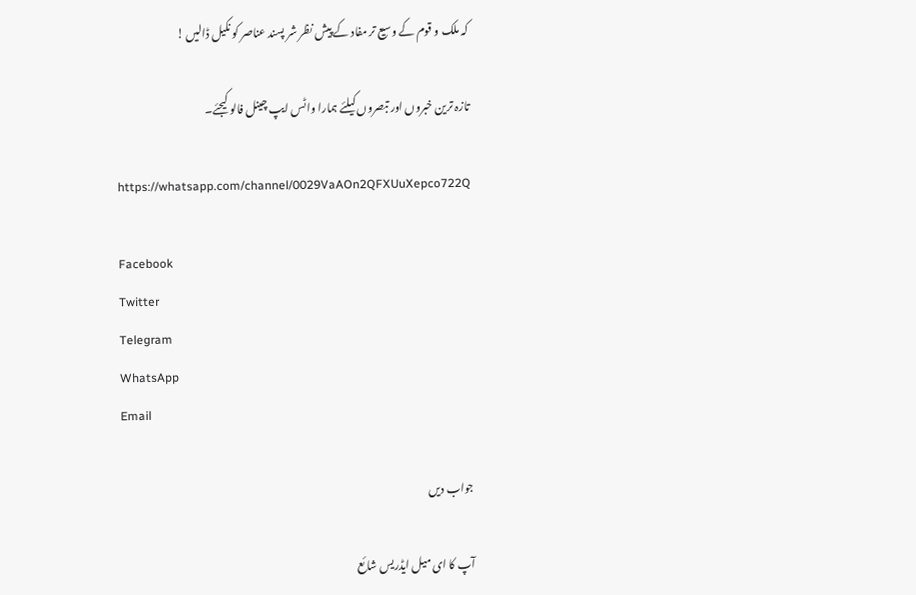کہ ملک و قوم کے وسیع تر مفاد کے پیش نظر شر پسند عناصر کو نکیل ڈالیں !

تازہ ترین خبروں اور تبصروں کیلئے ہمارا واٹس ایپ چینل فالو کیجئے۔

https://whatsapp.com/channel/0029VaAOn2QFXUuXepco722Q

Facebook
Twitter
Telegram
WhatsApp
Email

جواب دیں

آپ کا ای میل ایڈریس شائع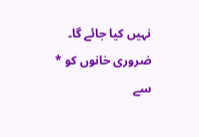نہیں کیا جائے گا۔ ضروری خانوں کو * سے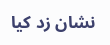نشان زد کیا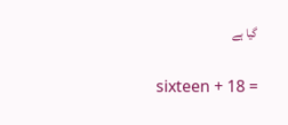گیا ہے

sixteen + 18 =